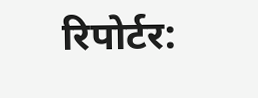रिपोर्टर: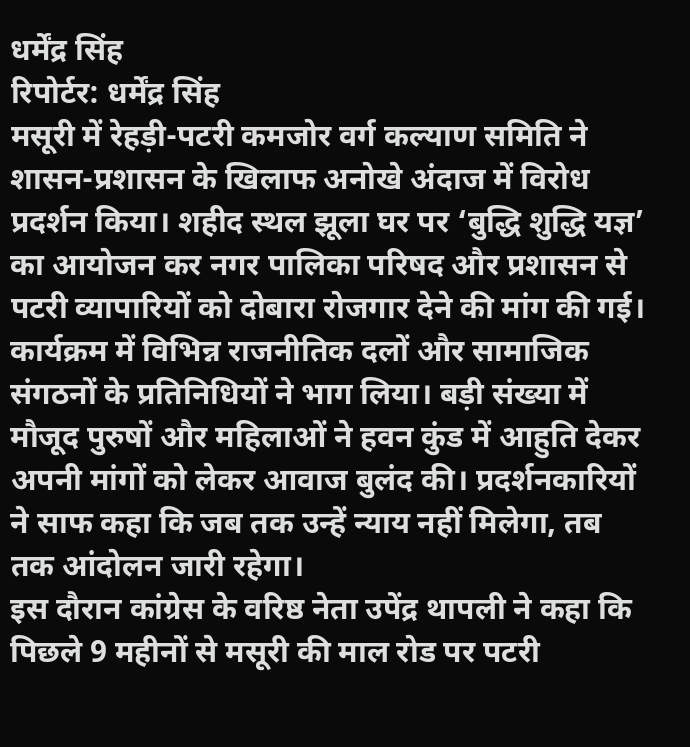धर्मेंद्र सिंह
रिपोर्टर: धर्मेंद्र सिंह
मसूरी में रेहड़ी-पटरी कमजोर वर्ग कल्याण समिति ने शासन-प्रशासन के खिलाफ अनोखे अंदाज में विरोध प्रदर्शन किया। शहीद स्थल झूला घर पर ‘बुद्धि शुद्धि यज्ञ’ का आयोजन कर नगर पालिका परिषद और प्रशासन से पटरी व्यापारियों को दोबारा रोजगार देने की मांग की गई।
कार्यक्रम में विभिन्न राजनीतिक दलों और सामाजिक संगठनों के प्रतिनिधियों ने भाग लिया। बड़ी संख्या में मौजूद पुरुषों और महिलाओं ने हवन कुंड में आहुति देकर अपनी मांगों को लेकर आवाज बुलंद की। प्रदर्शनकारियों ने साफ कहा कि जब तक उन्हें न्याय नहीं मिलेगा, तब तक आंदोलन जारी रहेगा।
इस दौरान कांग्रेस के वरिष्ठ नेता उपेंद्र थापली ने कहा कि पिछले 9 महीनों से मसूरी की माल रोड पर पटरी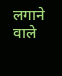लगाने वाले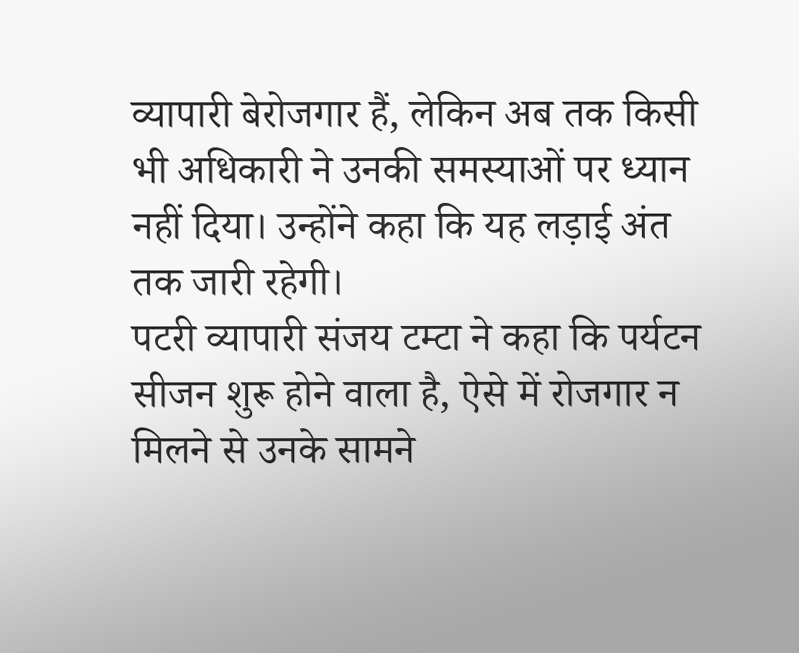व्यापारी बेरोजगार हैं, लेकिन अब तक किसी भी अधिकारी ने उनकी समस्याओं पर ध्यान नहीं दिया। उन्होंने कहा कि यह लड़ाई अंत तक जारी रहेगी।
पटरी व्यापारी संजय टम्टा ने कहा कि पर्यटन सीजन शुरू होने वाला है, ऐसे में रोजगार न मिलने से उनके सामने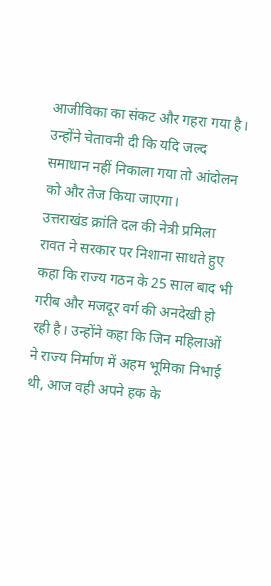आजीविका का संकट और गहरा गया है। उन्होंने चेतावनी दी कि यदि जल्द समाधान नहीं निकाला गया तो आंदोलन को और तेज किया जाएगा।
उत्तराखंड क्रांति दल की नेत्री प्रमिला रावत ने सरकार पर निशाना साधते हुए कहा कि राज्य गठन के 25 साल बाद भी गरीब और मजदूर वर्ग की अनदेखी हो रही है। उन्होंने कहा कि जिन महिलाओं ने राज्य निर्माण में अहम भूमिका निभाई थी, आज वही अपने हक के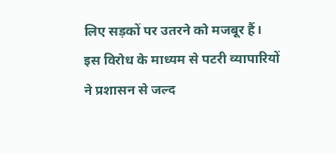लिए सड़कों पर उतरने को मजबूर हैं।
इस विरोध के माध्यम से पटरी व्यापारियों ने प्रशासन से जल्द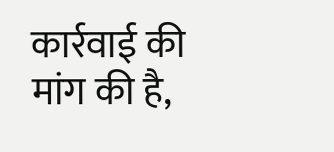कार्रवाई की मांग की है,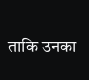ताकि उनका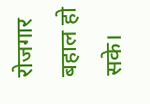रोजगार बहाल हो सके।